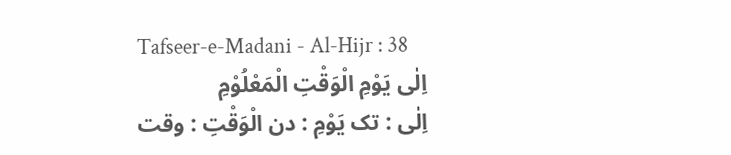Tafseer-e-Madani - Al-Hijr : 38
اِلٰى یَوْمِ الْوَقْتِ الْمَعْلُوْمِ
اِلٰى : تک يَوْمِ : دن الْوَقْتِ : وقت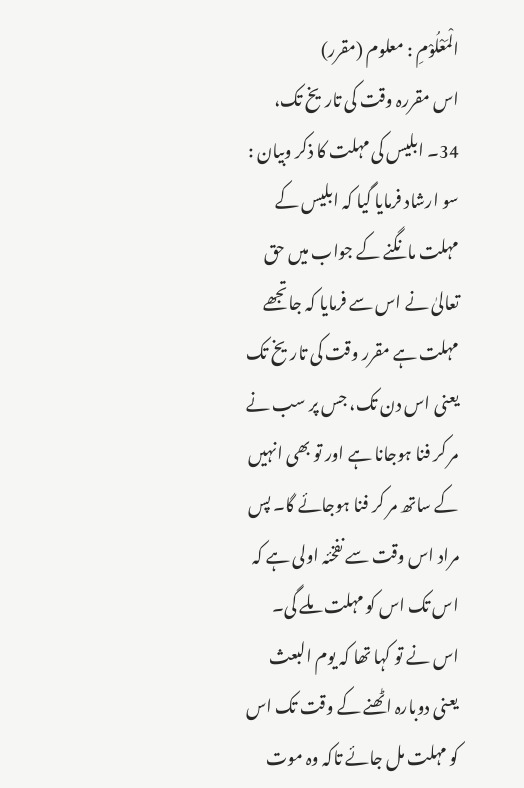الْمَعْلُوْمِ : معلوم (مقرر)
اس مقررہ وقت کی تاریخ تک،
34۔ ابلیس کی مہلت کا ذکر وبیان : سو ارشاد فرمایا گیا کہ ابلیس کے مہلت مانگنے کے جواب میں حق تعالیٰ نے اس سے فرمایا کہ جاتجھے مہلت ہے مقرر وقت کی تاریخ تک یعنی اس دن تک، جس پر سب نے مر کر فنا ہوجانا ہے اور تو بھی انہیں کے ساتھ مر کر فنا ہوجائے گا۔ پس مراد اس وقت سے نفخئہ اولی ہے کہ اس تک اس کو مہلت ملے گی۔ اس نے تو کہا تھا کہ یوم البعث یعنی دوبارہ اٹھنے کے وقت تک اس کو مہلت مل جائے تاکہ وہ موت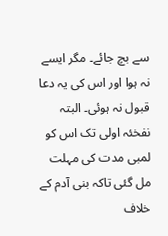سے بچ جائے۔ مگر ایسے نہ ہوا اور اس کی یہ دعا قبول نہ ہوئی۔ البتہ نفخئہ اولی تک اس کو لمبی مدت کی مہلت مل گئی تاکہ بنی آدم کے خلاف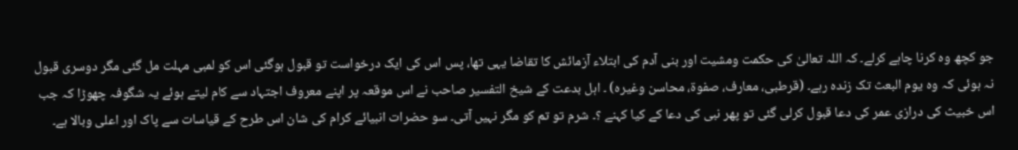جو کچھ وہ کرنا چاہے کرلے۔ کہ اللہ تعالیٰ کی حکمت ومشیت اور بنی آدم کی ابتلاء آزمائش کا تقاضا یہی تھا، پس اس کی ایک درخواست تو قبول ہوگئی اس کو لمبی مہلت مل گئی مگر دوسری قبول نہ ہوئی کہ وہ یوم البعث تک زندہ رہے۔ (قرطبی، معارف، صفوۃ، محاسن وغیرہ) ۔ اہل بدعت کے شیخ التفسیر صاحب نے اس موقعہ پر اپنے معروف اجتہاد سے کام لیتے ہوئے یہ شگوفہ چھوڑا کہ جب اس خبیث کی درازی عمر کی دعا قبول کرلی گئی تو پھر نبی کی دعا کے کیا کہنے ؟۔ شرم تو تم کو مگر نہیں آتی۔ سو حضرات انبیائے کرام کی شان اس طرح کے قیاسات سے پاک اور اعلی وبالا ہے۔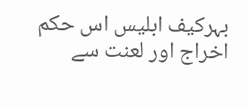بہرکیف ابلیس اس حکم اخراج اور لعنت سے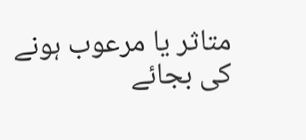متاثر یا مرعوب ہونے کی بجائے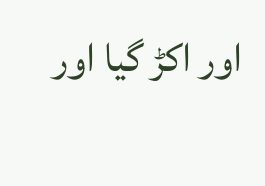اور اکڑ گیا اور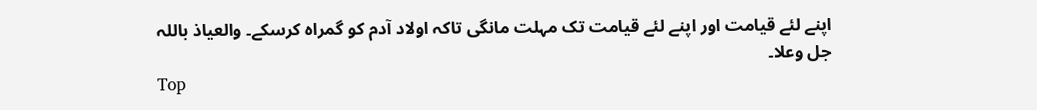اپنے لئے قیامت اور اپنے لئے قیامت تک مہلت مانگی تاکہ اولاد آدم کو گمراہ کرسکے۔ والعیاذ باللہ جل وعلا۔
Top